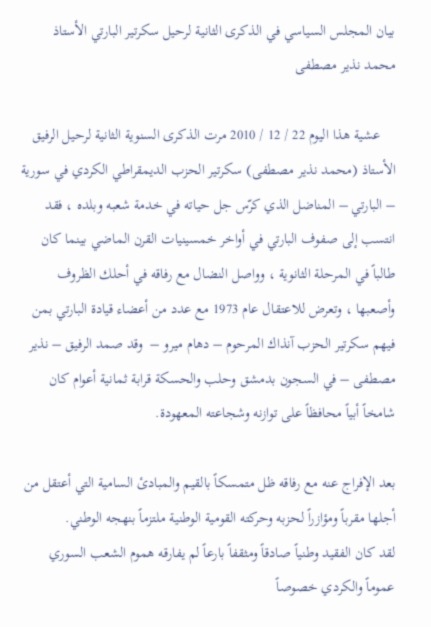بيان المجلس السياسي في الذكرى الثانية لرحيل سكرتير البارتي الأستاذ محمد نذير مصطفى

    عشية هذا اليوم 22 / 12 / 2010 مرت الذكرى السنوية الثانية لرحيل الرفيق الأستاذ (محمد نذير مصطفى) سكرتير الحزب الديمقراطي الكردي في سورية – البارتي – المناضل الذي كرّس جل حياته في خدمة شعبه وبلده ، فقد انتسب إلى صفوف البارتي في أواخر خمسينيات القرن الماضي بينما كان طالباً في المرحلة الثانوية ، وواصل النضال مع رفاقه في أحلك الظروف وأصعبها ، وتعرض للاعتقال عام 1973 مع عدد من أعضاء قيادة البارتي بمن فيهم سكرتير الحزب آنذاك المرحوم – دهام ميرو –  وقد صمد الرفيق – نذير مصطفى – في السجون بدمشق وحلب والحسكة قرابة ثمانية أعوام كان شامخاً أبياً محافظاً على توازنه وشجاعته المعهودة.

بعد الإفراج عنه مع رفاقه ظل متمسكاً بالقيم والمبادئ السامية التي أعتقل من أجلها مقرباً ومؤازراً لحزبه وحركته القومية الوطنية ملتزماً بنهجه الوطني.
لقد كان الفقيد وطنياً صادقاً ومثقفاً بارعاً لم يفارقه هموم الشعب السوري عموماً والكردي خصوصاً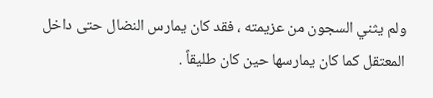ولم يثني السجون من عزيمته ، فقد كان يمارس النضال حتى داخل المعتقل كما كان يمارسها حين كان طليقاً .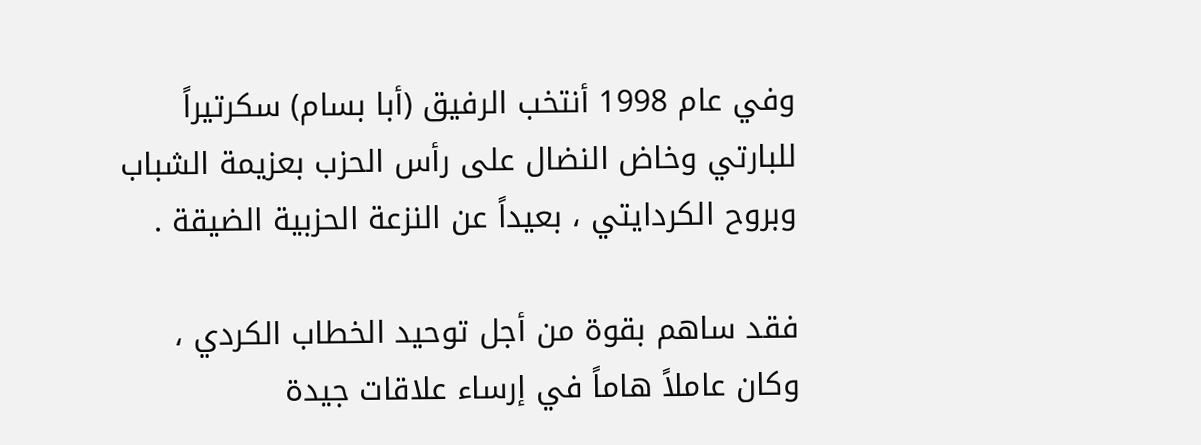وفي عام 1998 أنتخب الرفيق (أبا بسام) سكرتيراً للبارتي وخاض النضال على رأس الحزب بعزيمة الشباب وبروح الكردايتي ، بعيداً عن النزعة الحزبية الضيقة .

فقد ساهم بقوة من أجل توحيد الخطاب الكردي ، وكان عاملاً هاماً في إرساء علاقات جيدة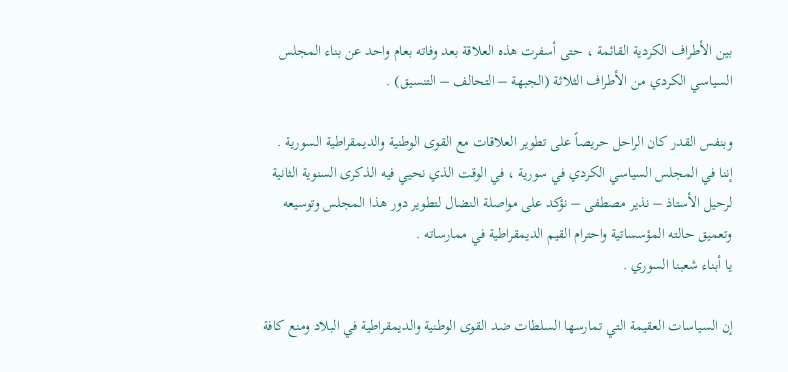بين الأطراف الكردية القائمة ، حتى أسفرت هذه العلاقة بعد وفاته بعام واحد عن بناء المجلس السياسي الكردي من الأطراف الثلاثة (الجبهة – التحالف – التنسيق) .

وبنفس القدر كان الراحل حريصاً على تطوير العلاقات مع القوى الوطنية والديمقراطية السورية .
إننا في المجلس السياسي الكردي في سورية ، في الوقت الذي نحيي فيه الذكرى السنوية الثانية لرحيل الأستاذ – نذير مصطفى – نؤكد على مواصلة النضال لتطوير دور هذا المجلس وتوسيعه وتعميق حالته المؤسساتية واحترام القيم الديمقراطية في ممارساته .
يا أبناء شعبنا السوري .

إن السياسات العقيمة التي تمارسها السلطات ضد القوى الوطنية والديمقراطية في البلاد ومنع كافة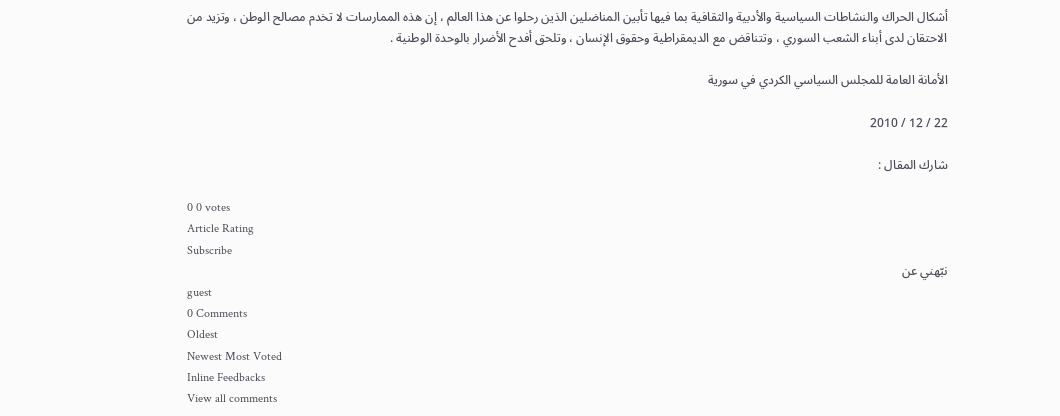أشكال الحراك والنشاطات السياسية والأدبية والثقافية بما فيها تأبين المناضلين الذين رحلوا عن هذا العالم ، إن هذه الممارسات لا تخدم مصالح الوطن ، وتزيد من الاحتقان لدى أبناء الشعب السوري ، وتتناقض مع الديمقراطية وحقوق الإنسان ، وتلحق أفدح الأضرار بالوحدة الوطنية .

الأمانة العامة للمجلس السياسي الكردي في سورية

22 / 12 / 2010

شارك المقال :

0 0 votes
Article Rating
Subscribe
نبّهني عن
guest
0 Comments
Oldest
Newest Most Voted
Inline Feedbacks
View all comments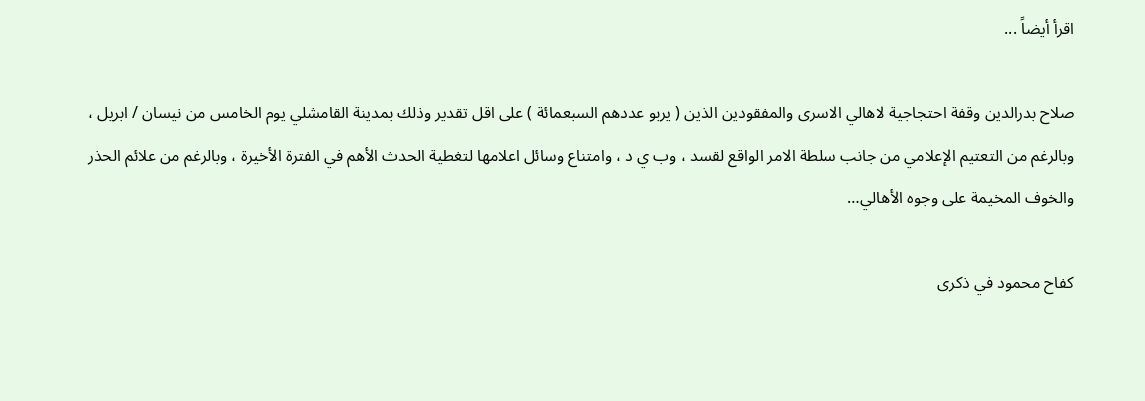اقرأ أيضاً ...

صلاح بدرالدين وقفة احتجاجية لاهالي الاسرى والمفقودين الذين ( يربو عددهم السبعمائة ) على اقل تقدير وذلك بمدينة القامشلي يوم الخامس من نيسان / ابريل ، وبالرغم من التعتيم الإعلامي من جانب سلطة الامر الواقع لقسد ، وب ي د ، وامتناع وسائل اعلامها لتغطية الحدث الأهم في الفترة الأخيرة ، وبالرغم من علائم الحذر والخوف المخيمة على وجوه الأهالي…

كفاح محمود في ذكرى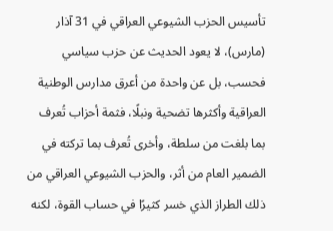تأسيس الحزب الشيوعي العراقي في 31 آذار (مارس)، لا يعود الحديث عن حزب سياسي فحسب، بل عن واحدة من أعرق مدارس الوطنية العراقية وأكثرها تضحية ونبلًا، فثمة أحزاب تُعرف بما بلغت من سلطة، وأخرى تُعرف بما تركته في الضمير العام من أثر، والحزب الشيوعي العراقي من ذلك الطراز الذي خسر كثيرًا في حساب القوة، لكنه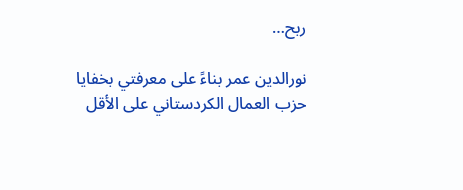ربح…

نورالدين عمر بناءً على معرفتي بخفايا حزب العمال الكردستاني على الأقل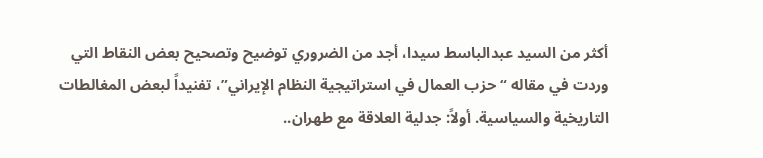أكثر من السيد عبدالباسط سيدا، أجد من الضروري توضيح وتصحيح بعض النقاط التي وردت في مقاله “حزب العمال في استراتيجية النظام الإيراني”، تفنيداً لبعض المغالطات التاريخية والسياسية. أولاً: جدلية العلاقة مع طهران..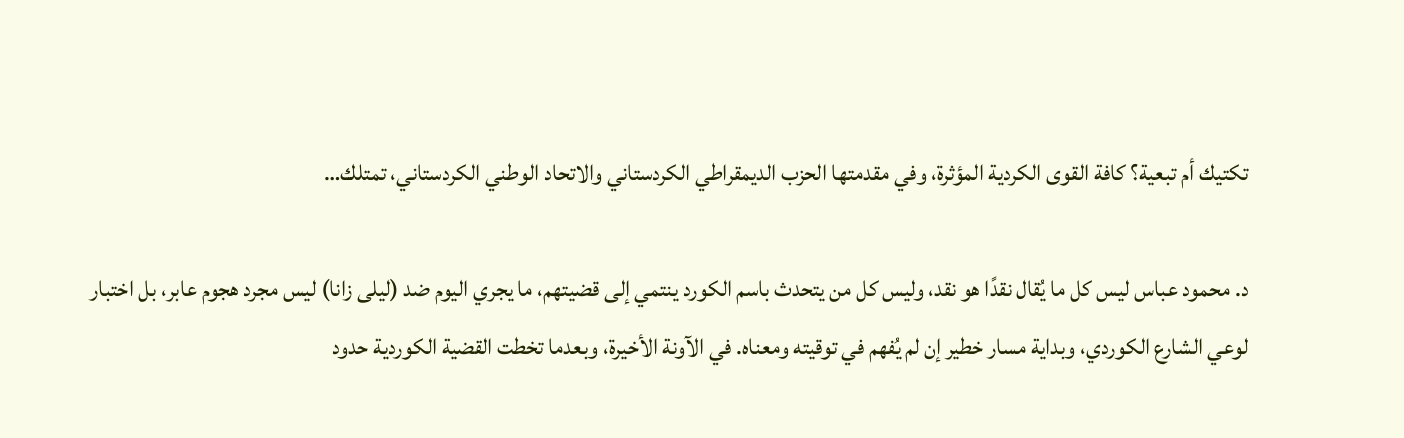تكتيك أم تبعية؟ كافة القوى الكردية المؤثرة، وفي مقدمتها الحزب الديمقراطي الكردستاني والاتحاد الوطني الكردستاني، تمتلك…

د. محمود عباس ليس كل ما يُقال نقدًا هو نقد، وليس كل من يتحدث باسم الكورد ينتمي إلى قضيتهم، ما يجري اليوم ضد (ليلى زانا) ليس مجرد هجوم عابر، بل اختبار لوعي الشارع الكوردي، وبداية مسار خطير إن لم يُفهم في توقيته ومعناه. في الآونة الأخيرة، وبعدما تخطت القضية الكوردية حدود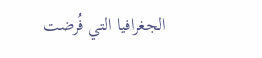الجغرافيا التي فُرضت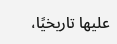عليها تاريخيًا،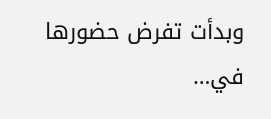وبدأت تفرض حضورها في…